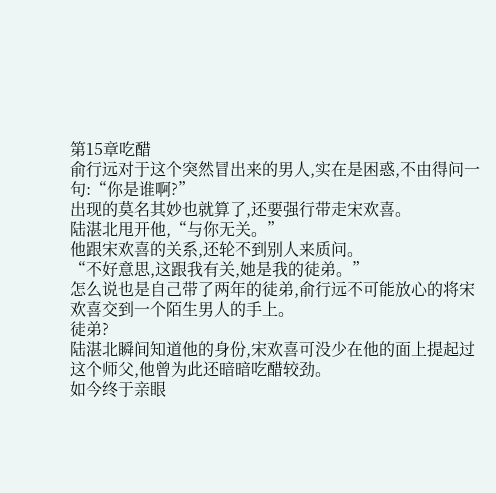第15章吃醋
俞行远对于这个突然冒出来的男人,实在是困惑,不由得问一句:“你是谁啊?”
出现的莫名其妙也就算了,还要强行带走宋欢喜。
陆湛北甩开他,“与你无关。”
他跟宋欢喜的关系,还轮不到别人来质问。
“不好意思,这跟我有关,她是我的徒弟。”
怎么说也是自己带了两年的徒弟,俞行远不可能放心的将宋欢喜交到一个陌生男人的手上。
徒弟?
陆湛北瞬间知道他的身份,宋欢喜可没少在他的面上提起过这个师父,他曾为此还暗暗吃醋较劲。
如今终于亲眼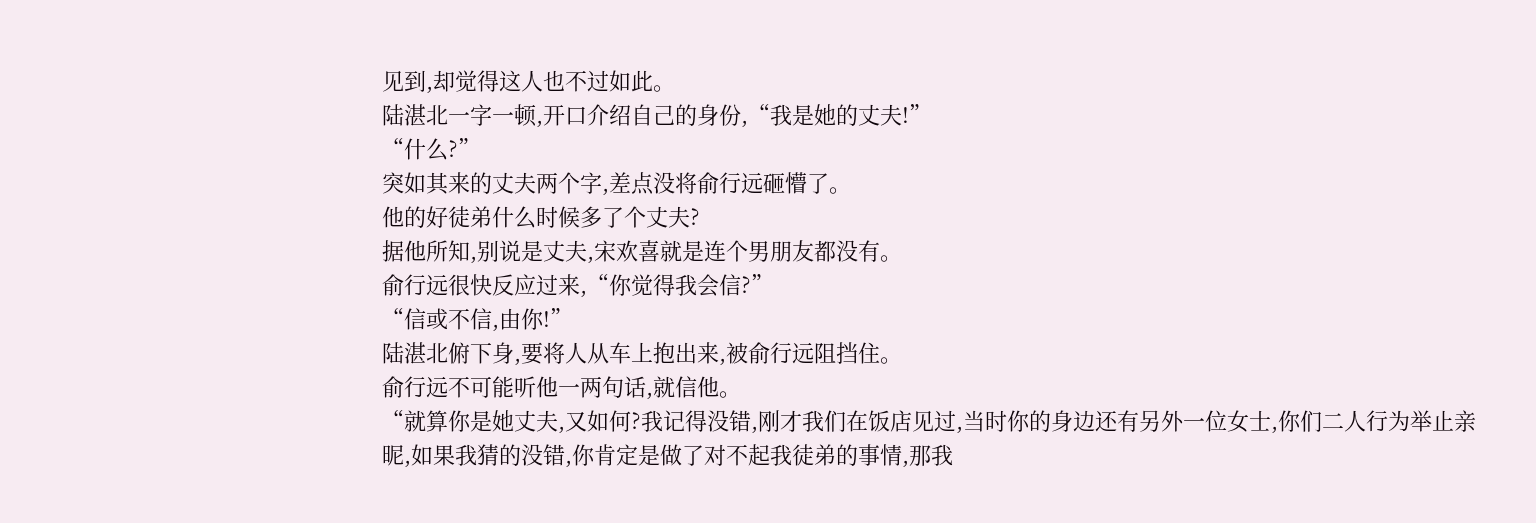见到,却觉得这人也不过如此。
陆湛北一字一顿,开口介绍自己的身份,“我是她的丈夫!”
“什么?”
突如其来的丈夫两个字,差点没将俞行远砸懵了。
他的好徒弟什么时候多了个丈夫?
据他所知,别说是丈夫,宋欢喜就是连个男朋友都没有。
俞行远很快反应过来,“你觉得我会信?”
“信或不信,由你!”
陆湛北俯下身,要将人从车上抱出来,被俞行远阻挡住。
俞行远不可能听他一两句话,就信他。
“就算你是她丈夫,又如何?我记得没错,刚才我们在饭店见过,当时你的身边还有另外一位女士,你们二人行为举止亲昵,如果我猜的没错,你肯定是做了对不起我徒弟的事情,那我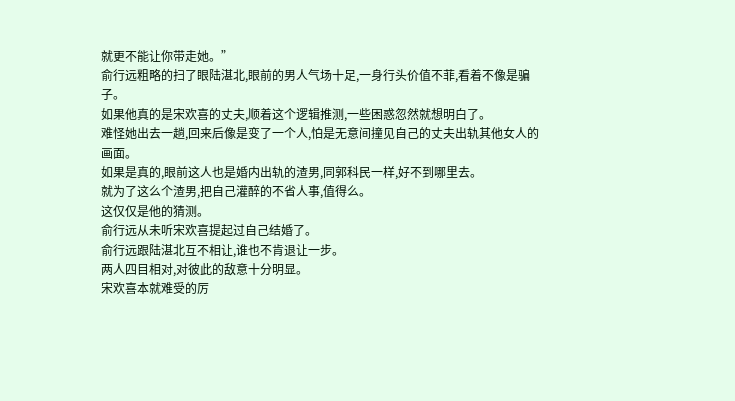就更不能让你带走她。”
俞行远粗略的扫了眼陆湛北,眼前的男人气场十足,一身行头价值不菲,看着不像是骗子。
如果他真的是宋欢喜的丈夫,顺着这个逻辑推测,一些困惑忽然就想明白了。
难怪她出去一趟,回来后像是变了一个人,怕是无意间撞见自己的丈夫出轨其他女人的画面。
如果是真的,眼前这人也是婚内出轨的渣男,同郭科民一样,好不到哪里去。
就为了这么个渣男,把自己灌醉的不省人事,值得么。
这仅仅是他的猜测。
俞行远从未听宋欢喜提起过自己结婚了。
俞行远跟陆湛北互不相让,谁也不肯退让一步。
两人四目相对,对彼此的敌意十分明显。
宋欢喜本就难受的厉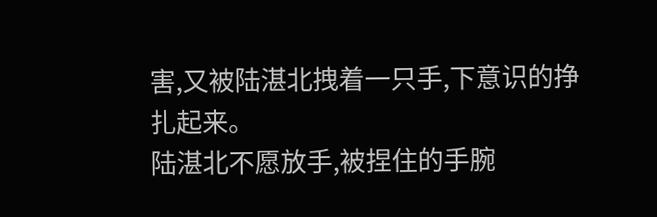害,又被陆湛北拽着一只手,下意识的挣扎起来。
陆湛北不愿放手,被捏住的手腕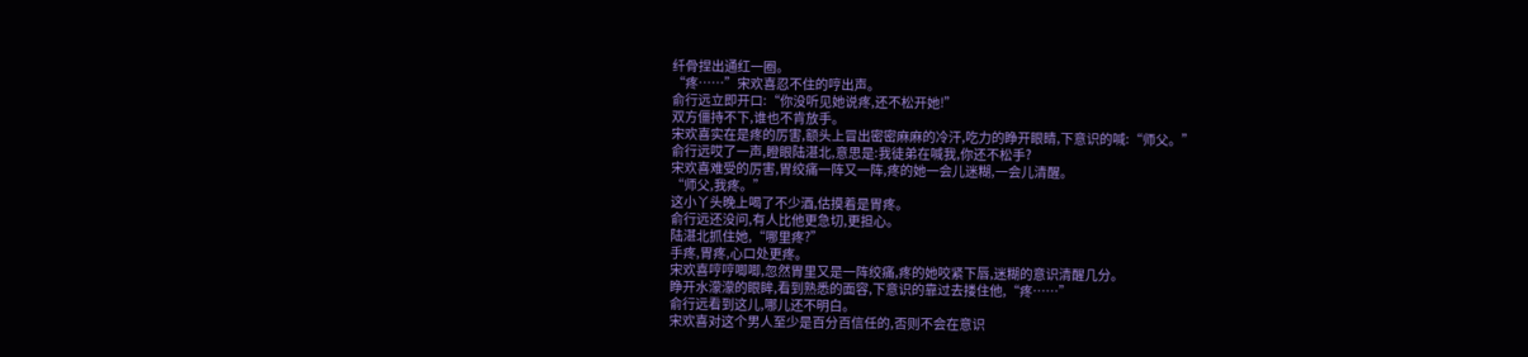纤骨捏出通红一圈。
“疼……”宋欢喜忍不住的哼出声。
俞行远立即开口:“你没听见她说疼,还不松开她!”
双方僵持不下,谁也不肯放手。
宋欢喜实在是疼的厉害,额头上冒出密密麻麻的冷汗,吃力的睁开眼睛,下意识的喊:“师父。”
俞行远哎了一声,瞪眼陆湛北,意思是:我徒弟在喊我,你还不松手?
宋欢喜难受的厉害,胃绞痛一阵又一阵,疼的她一会儿迷糊,一会儿清醒。
“师父,我疼。”
这小丫头晚上喝了不少酒,估摸着是胃疼。
俞行远还没问,有人比他更急切,更担心。
陆湛北抓住她,“哪里疼?”
手疼,胃疼,心口处更疼。
宋欢喜哼哼唧唧,忽然胃里又是一阵绞痛,疼的她咬紧下唇,迷糊的意识清醒几分。
睁开水濛濛的眼眸,看到熟悉的面容,下意识的靠过去搂住他,“疼……”
俞行远看到这儿,哪儿还不明白。
宋欢喜对这个男人至少是百分百信任的,否则不会在意识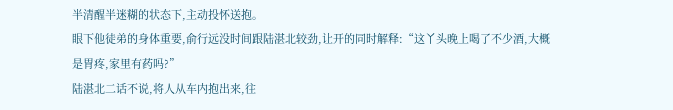半清醒半迷糊的状态下,主动投怀送抱。
眼下他徒弟的身体重要,俞行远没时间跟陆湛北较劲,让开的同时解释:“这丫头晚上喝了不少酒,大概是胃疼,家里有药吗?”
陆湛北二话不说,将人从车内抱出来,往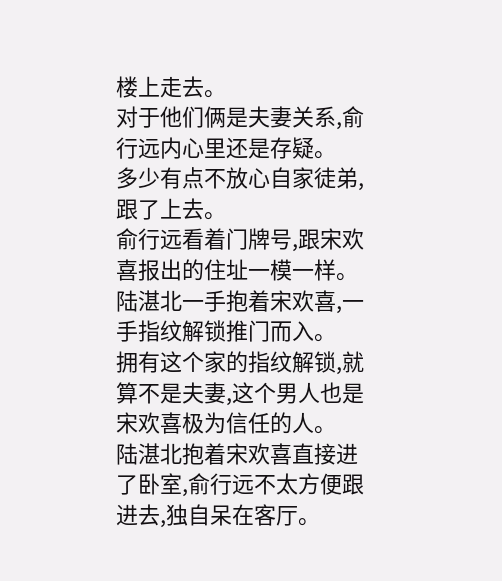楼上走去。
对于他们俩是夫妻关系,俞行远内心里还是存疑。
多少有点不放心自家徒弟,跟了上去。
俞行远看着门牌号,跟宋欢喜报出的住址一模一样。
陆湛北一手抱着宋欢喜,一手指纹解锁推门而入。
拥有这个家的指纹解锁,就算不是夫妻,这个男人也是宋欢喜极为信任的人。
陆湛北抱着宋欢喜直接进了卧室,俞行远不太方便跟进去,独自呆在客厅。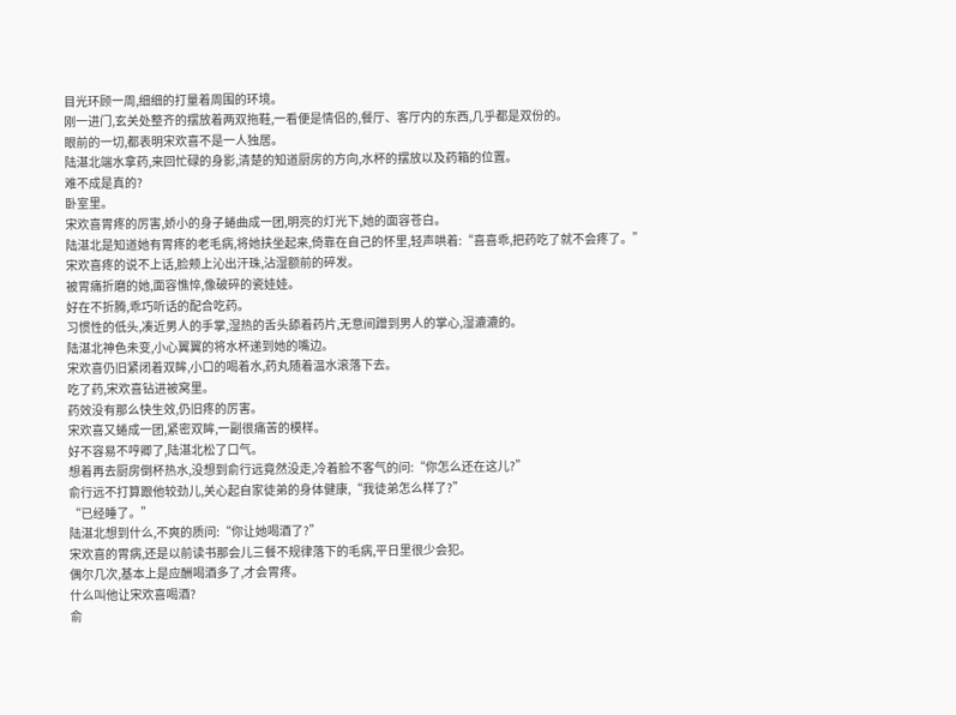目光环顾一周,细细的打量着周围的环境。
刚一进门,玄关处整齐的摆放着两双拖鞋,一看便是情侣的,餐厅、客厅内的东西,几乎都是双份的。
眼前的一切,都表明宋欢喜不是一人独居。
陆湛北端水拿药,来回忙碌的身影,清楚的知道厨房的方向,水杯的摆放以及药箱的位置。
难不成是真的?
卧室里。
宋欢喜胃疼的厉害,娇小的身子蜷曲成一团,明亮的灯光下,她的面容苍白。
陆湛北是知道她有胃疼的老毛病,将她扶坐起来,倚靠在自己的怀里,轻声哄着:“喜喜乖,把药吃了就不会疼了。”
宋欢喜疼的说不上话,脸颊上沁出汗珠,沾湿额前的碎发。
被胃痛折磨的她,面容憔悴,像破碎的瓷娃娃。
好在不折腾,乖巧听话的配合吃药。
习惯性的低头,凑近男人的手掌,湿热的舌头舔着药片,无意间蹭到男人的掌心,湿漉漉的。
陆湛北神色未变,小心翼翼的将水杯递到她的嘴边。
宋欢喜仍旧紧闭着双眸,小口的喝着水,药丸随着温水滚落下去。
吃了药,宋欢喜钻进被窝里。
药效没有那么快生效,仍旧疼的厉害。
宋欢喜又蜷成一团,紧密双眸,一副很痛苦的模样。
好不容易不哼卿了,陆湛北松了口气。
想着再去厨房倒杯热水,没想到俞行远竟然没走,冷着脸不客气的问:“你怎么还在这儿?”
俞行远不打算跟他较劲儿,关心起自家徒弟的身体健康,“我徒弟怎么样了?”
“已经睡了。”
陆湛北想到什么,不爽的质问:“你让她喝酒了?”
宋欢喜的胃病,还是以前读书那会儿三餐不规律落下的毛病,平日里很少会犯。
偶尔几次,基本上是应酬喝酒多了,才会胃疼。
什么叫他让宋欢喜喝酒?
俞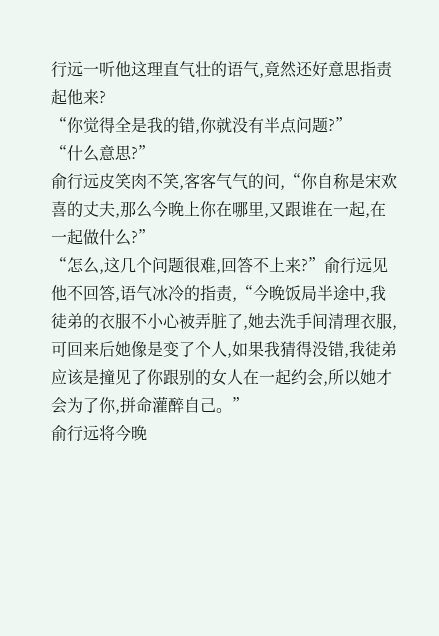行远一听他这理直气壮的语气,竟然还好意思指责起他来?
“你觉得全是我的错,你就没有半点问题?”
“什么意思?”
俞行远皮笑肉不笑,客客气气的问,“你自称是宋欢喜的丈夫,那么今晚上你在哪里,又跟谁在一起,在一起做什么?”
“怎么,这几个问题很难,回答不上来?”俞行远见他不回答,语气冰冷的指责,“今晚饭局半途中,我徒弟的衣服不小心被弄脏了,她去洗手间清理衣服,可回来后她像是变了个人,如果我猜得没错,我徒弟应该是撞见了你跟别的女人在一起约会,所以她才会为了你,拼命灌醉自己。”
俞行远将今晚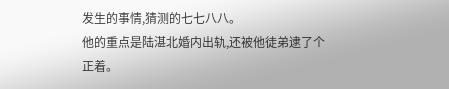发生的事情,猜测的七七八八。
他的重点是陆湛北婚内出轨,还被他徒弟逮了个正着。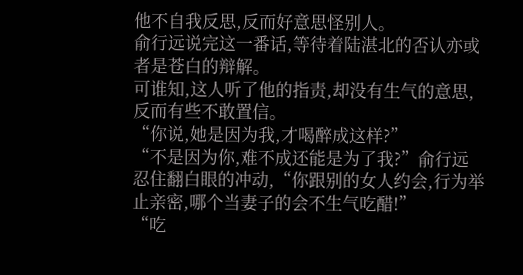他不自我反思,反而好意思怪别人。
俞行远说完这一番话,等待着陆湛北的否认亦或者是苍白的辩解。
可谁知,这人听了他的指责,却没有生气的意思,反而有些不敢置信。
“你说,她是因为我,才喝醉成这样?”
“不是因为你,难不成还能是为了我?”俞行远忍住翻白眼的冲动,“你跟别的女人约会,行为举止亲密,哪个当妻子的会不生气吃醋!”
“吃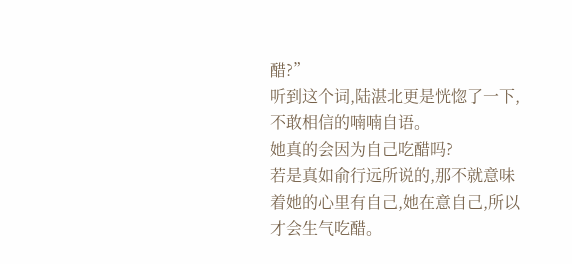醋?”
听到这个词,陆湛北更是恍惚了一下,不敢相信的喃喃自语。
她真的会因为自己吃醋吗?
若是真如俞行远所说的,那不就意味着她的心里有自己,她在意自己,所以才会生气吃醋。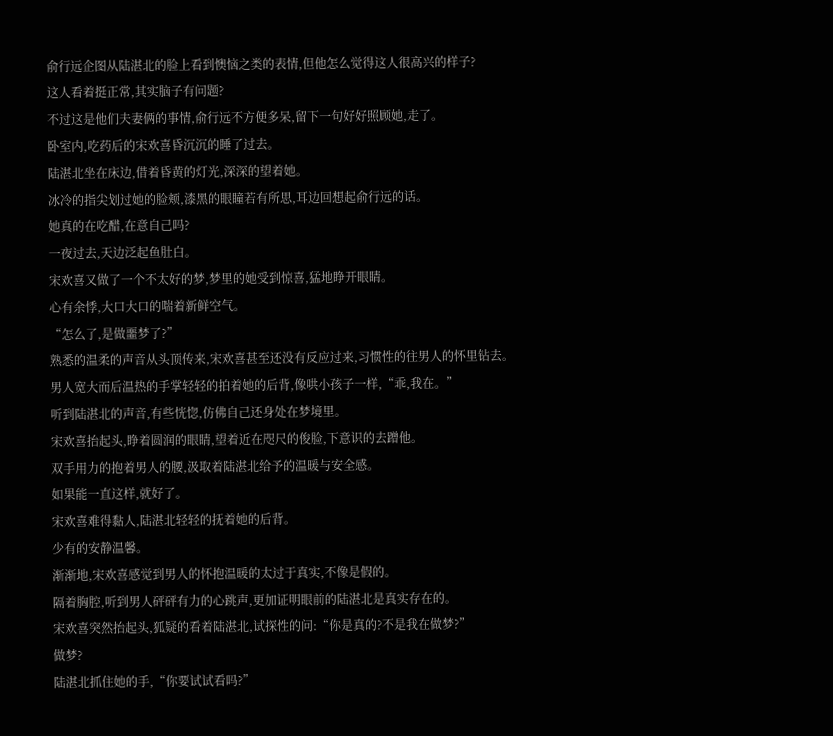俞行远企图从陆湛北的脸上看到懊恼之类的表情,但他怎么觉得这人很高兴的样子?
这人看着挺正常,其实脑子有问题?
不过这是他们夫妻俩的事情,俞行远不方便多呆,留下一句好好照顾她,走了。
卧室内,吃药后的宋欢喜昏沉沉的睡了过去。
陆湛北坐在床边,借着昏黄的灯光,深深的望着她。
冰冷的指尖划过她的脸颊,漆黑的眼瞳若有所思,耳边回想起俞行远的话。
她真的在吃醋,在意自己吗?
一夜过去,天边泛起鱼肚白。
宋欢喜又做了一个不太好的梦,梦里的她受到惊喜,猛地睁开眼睛。
心有余悸,大口大口的喘着新鲜空气。
“怎么了,是做噩梦了?”
熟悉的温柔的声音从头顶传来,宋欢喜甚至还没有反应过来,习惯性的往男人的怀里钻去。
男人宽大而后温热的手掌轻轻的拍着她的后背,像哄小孩子一样,“乖,我在。”
听到陆湛北的声音,有些恍惚,仿佛自己还身处在梦境里。
宋欢喜抬起头,睁着圆润的眼睛,望着近在咫尺的俊脸,下意识的去蹭他。
双手用力的抱着男人的腰,汲取着陆湛北给予的温暖与安全感。
如果能一直这样,就好了。
宋欢喜难得黏人,陆湛北轻轻的抚着她的后背。
少有的安静温馨。
渐渐地,宋欢喜感觉到男人的怀抱温暖的太过于真实,不像是假的。
隔着胸腔,听到男人砰砰有力的心跳声,更加证明眼前的陆湛北是真实存在的。
宋欢喜突然抬起头,狐疑的看着陆湛北,试探性的问:“你是真的?不是我在做梦?”
做梦?
陆湛北抓住她的手,“你要试试看吗?”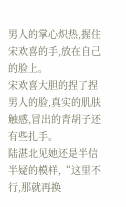男人的掌心炽热,握住宋欢喜的手,放在自己的脸上。
宋欢喜大胆的捏了捏男人的脸,真实的肌肤触感,冒出的青胡子还有些扎手。
陆湛北见她还是半信半疑的模样,“这里不行,那就再换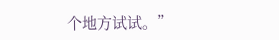个地方试试。”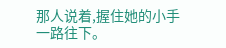那人说着,握住她的小手一路往下。